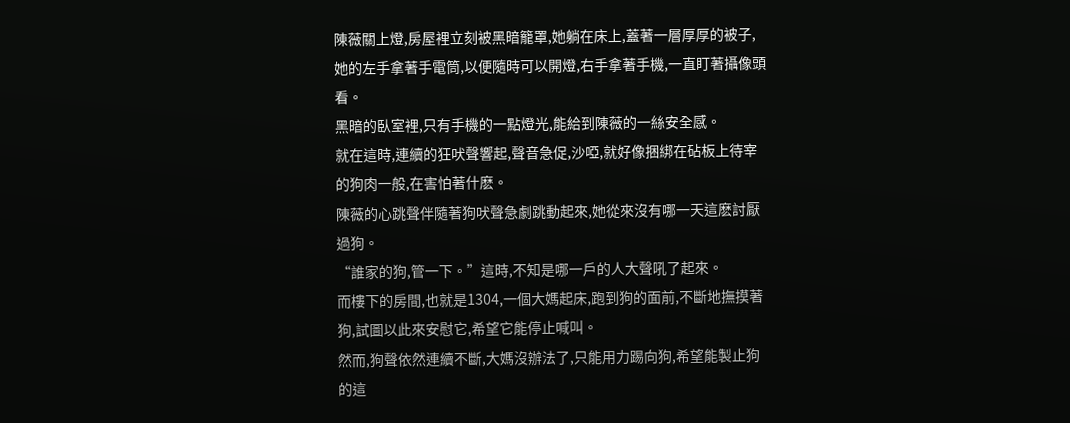陳薇關上燈,房屋裡立刻被黑暗籠罩,她躺在床上,蓋著一層厚厚的被子,她的左手拿著手電筒,以便隨時可以開燈,右手拿著手機,一直盯著攝像頭看。
黑暗的臥室裡,只有手機的一點燈光,能給到陳薇的一絲安全感。
就在這時,連續的狂吠聲響起,聲音急促,沙啞,就好像捆綁在砧板上待宰的狗肉一般,在害怕著什麽。
陳薇的心跳聲伴隨著狗吠聲急劇跳動起來,她從來沒有哪一天這麽討厭過狗。
“誰家的狗,管一下。”這時,不知是哪一戶的人大聲吼了起來。
而樓下的房間,也就是1304,一個大媽起床,跑到狗的面前,不斷地撫摸著狗,試圖以此來安慰它,希望它能停止喊叫。
然而,狗聲依然連續不斷,大媽沒辦法了,只能用力踢向狗,希望能製止狗的這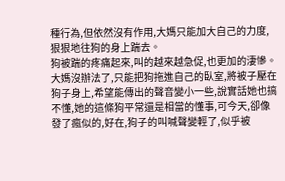種行為,但依然沒有作用,大媽只能加大自己的力度,狠狠地往狗的身上踹去。
狗被踹的疼痛起來,叫的越來越急促,也更加的淒慘。
大媽沒辦法了,只能把狗拖進自己的臥室,將被子壓在狗子身上,希望能傳出的聲音變小一些,說實話她也搞不懂,她的這條狗平常還是相當的懂事,可今天,卻像發了瘋似的,好在,狗子的叫喊聲變輕了,似乎被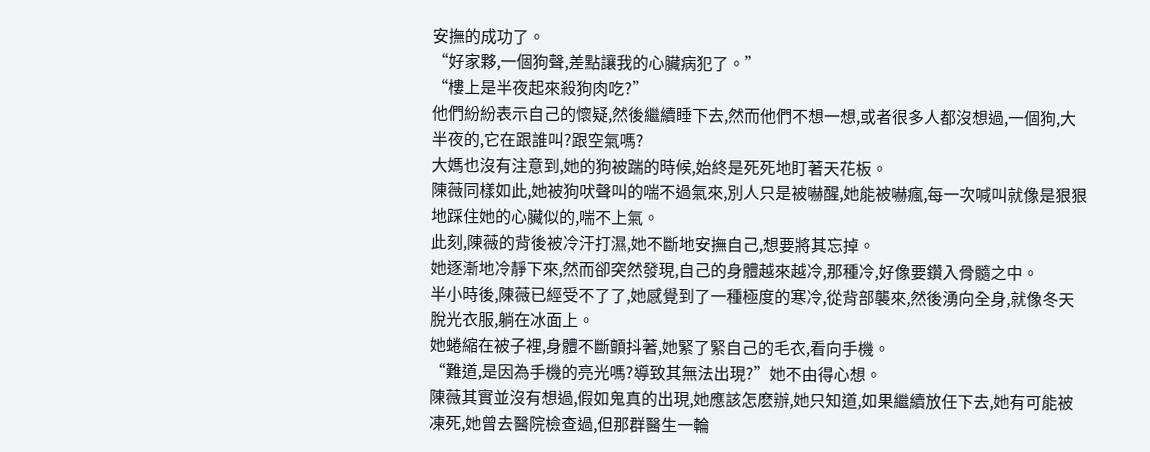安撫的成功了。
“好家夥,一個狗聲,差點讓我的心臟病犯了。”
“樓上是半夜起來殺狗肉吃?”
他們紛紛表示自己的懷疑,然後繼續睡下去,然而他們不想一想,或者很多人都沒想過,一個狗,大半夜的,它在跟誰叫?跟空氣嗎?
大媽也沒有注意到,她的狗被踹的時候,始終是死死地盯著天花板。
陳薇同樣如此,她被狗吠聲叫的喘不過氣來,別人只是被嚇醒,她能被嚇瘋,每一次喊叫就像是狠狠地踩住她的心臟似的,喘不上氣。
此刻,陳薇的背後被冷汗打濕,她不斷地安撫自己,想要將其忘掉。
她逐漸地冷靜下來,然而卻突然發現,自己的身體越來越冷,那種冷,好像要鑽入骨髓之中。
半小時後,陳薇已經受不了了,她感覺到了一種極度的寒冷,從背部襲來,然後湧向全身,就像冬天脫光衣服,躺在冰面上。
她蜷縮在被子裡,身體不斷顫抖著,她緊了緊自己的毛衣,看向手機。
“難道,是因為手機的亮光嗎?導致其無法出現?”她不由得心想。
陳薇其實並沒有想過,假如鬼真的出現,她應該怎麽辦,她只知道,如果繼續放任下去,她有可能被凍死,她曾去醫院檢查過,但那群醫生一輪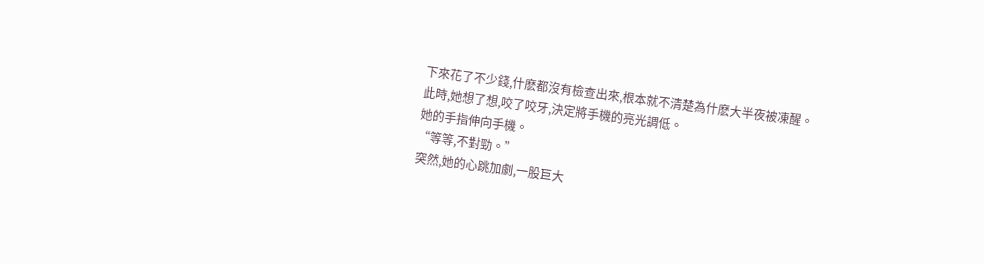下來花了不少錢,什麽都沒有檢查出來,根本就不清楚為什麽大半夜被凍醒。
此時,她想了想,咬了咬牙,決定將手機的亮光調低。
她的手指伸向手機。
“等等,不對勁。”
突然,她的心跳加劇,一股巨大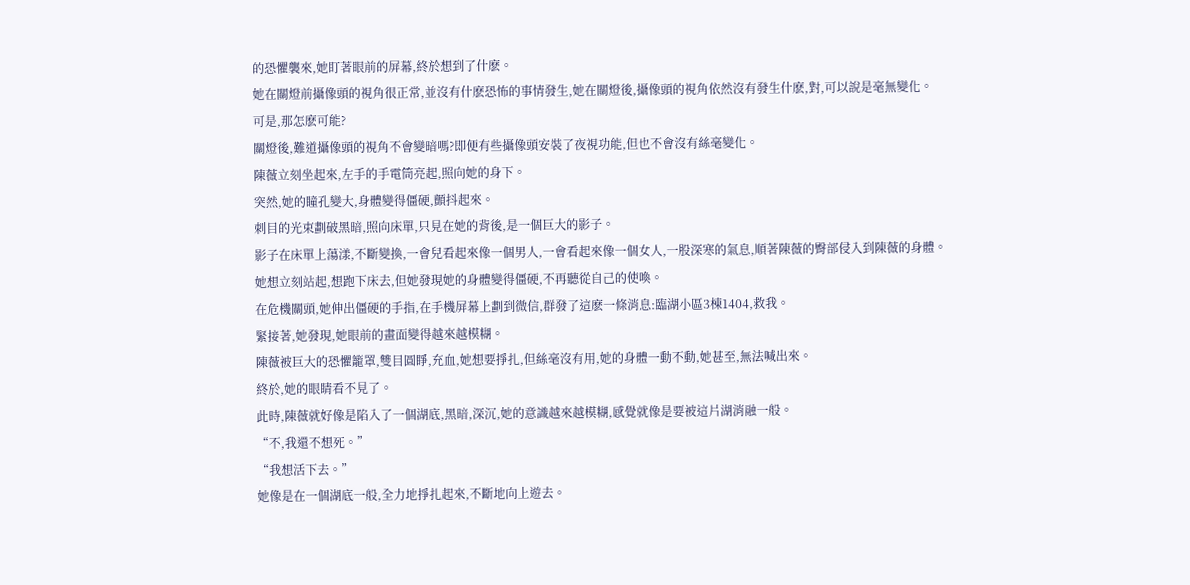的恐懼襲來,她盯著眼前的屏幕,終於想到了什麽。
她在關燈前攝像頭的視角很正常,並沒有什麽恐怖的事情發生,她在關燈後,攝像頭的視角依然沒有發生什麽,對,可以說是毫無變化。
可是,那怎麽可能?
關燈後,難道攝像頭的視角不會變暗嗎?即便有些攝像頭安裝了夜視功能,但也不會沒有絲毫變化。
陳薇立刻坐起來,左手的手電筒亮起,照向她的身下。
突然,她的瞳孔變大,身體變得僵硬,顫抖起來。
刺目的光束劃破黑暗,照向床單,只見在她的背後,是一個巨大的影子。
影子在床單上蕩漾,不斷變換,一會兒看起來像一個男人,一會看起來像一個女人,一股深寒的氣息,順著陳薇的臀部侵入到陳薇的身體。
她想立刻站起,想跑下床去,但她發現她的身體變得僵硬,不再聽從自己的使喚。
在危機關頭,她伸出僵硬的手指,在手機屏幕上劃到微信,群發了這麽一條消息:臨湖小區3棟1404,救我。
緊接著,她發現,她眼前的畫面變得越來越模糊。
陳薇被巨大的恐懼籠罩,雙目圓睜,充血,她想要掙扎,但絲毫沒有用,她的身體一動不動,她甚至,無法喊出來。
終於,她的眼睛看不見了。
此時,陳薇就好像是陷入了一個湖底,黑暗,深沉,她的意識越來越模糊,感覺就像是要被這片湖消融一般。
“不,我還不想死。”
“我想活下去。”
她像是在一個湖底一般,全力地掙扎起來,不斷地向上遊去。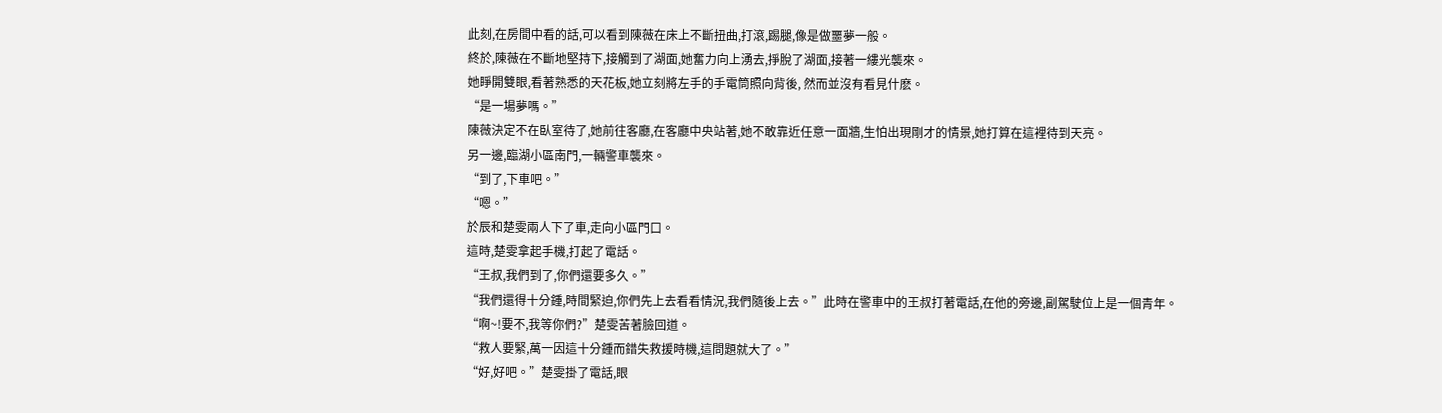此刻,在房間中看的話,可以看到陳薇在床上不斷扭曲,打滾,踢腿,像是做噩夢一般。
終於,陳薇在不斷地堅持下,接觸到了湖面,她奮力向上湧去,掙脫了湖面,接著一縷光襲來。
她睜開雙眼,看著熟悉的天花板,她立刻將左手的手電筒照向背後, 然而並沒有看見什麽。
“是一場夢嗎。”
陳薇決定不在臥室待了,她前往客廳,在客廳中央站著,她不敢靠近任意一面牆,生怕出現剛才的情景,她打算在這裡待到天亮。
另一邊,臨湖小區南門,一輛警車襲來。
“到了,下車吧。”
“嗯。”
於辰和楚雯兩人下了車,走向小區門口。
這時,楚雯拿起手機,打起了電話。
“王叔,我們到了,你們還要多久。”
“我們還得十分鍾,時間緊迫,你們先上去看看情況,我們隨後上去。”此時在警車中的王叔打著電話,在他的旁邊,副駕駛位上是一個青年。
“啊~!要不,我等你們?”楚雯苦著臉回道。
“救人要緊,萬一因這十分鍾而錯失救援時機,這問題就大了。”
“好,好吧。”楚雯掛了電話,眼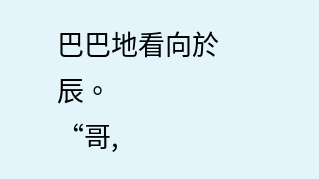巴巴地看向於辰。
“哥,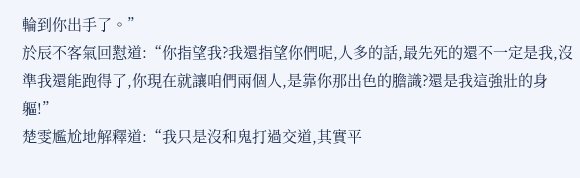輪到你出手了。”
於辰不客氣回懟道:“你指望我?我還指望你們呢,人多的話,最先死的還不一定是我,沒準我還能跑得了,你現在就讓咱們兩個人,是靠你那出色的膽識?還是我這強壯的身軀!”
楚雯尷尬地解釋道:“我只是沒和鬼打過交道,其實平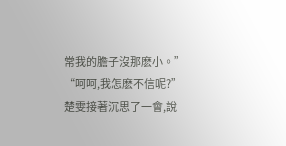常我的膽子沒那麽小。”
“呵呵,我怎麽不信呢?”
楚雯接著沉思了一會,說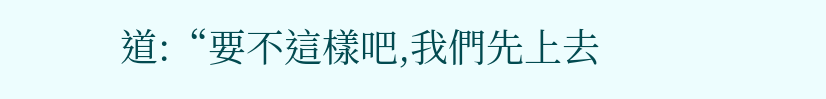道:“要不這樣吧,我們先上去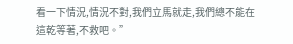看一下情況,情況不對,我們立馬就走,我們總不能在這乾等著,不救吧。”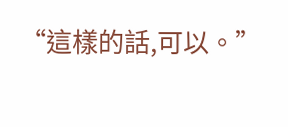“這樣的話,可以。”